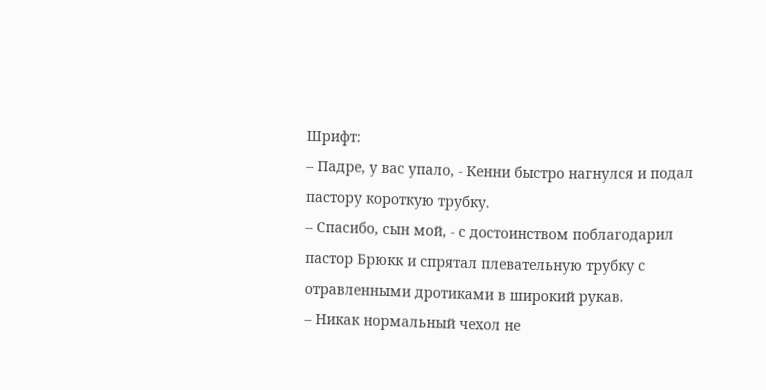Шрифт:
– Падре, у вас упало, - Кенни быстро нагнулся и подал пастору короткую трубку.
– Спасибо, сын мой, - с достоинством поблагодарил пастор Брюкк и спрятал плевательную трубку с отравленными дротиками в широкий рукав.
– Никак нормальный чехол не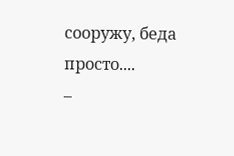сооружу, беда просто....
–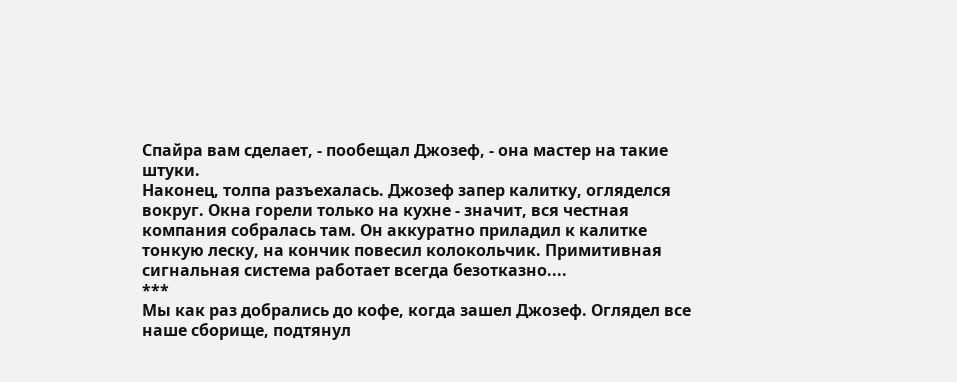Спайра вам сделает, - пообещал Джозеф, - она мастер на такие штуки.
Наконец, толпа разъехалась. Джозеф запер калитку, огляделся вокруг. Окна горели только на кухне - значит, вся честная компания собралась там. Он аккуратно приладил к калитке тонкую леску, на кончик повесил колокольчик. Примитивная сигнальная система работает всегда безотказно....
***
Мы как раз добрались до кофе, когда зашел Джозеф. Оглядел все наше сборище, подтянул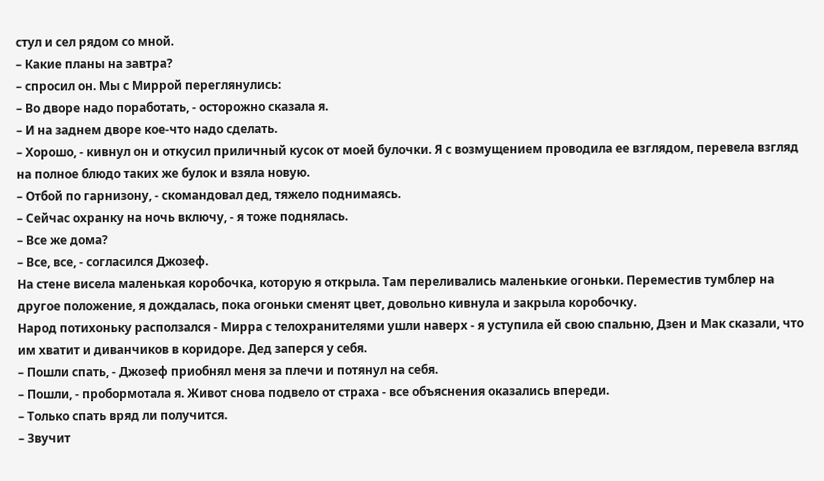стул и сел рядом со мной.
– Какие планы на завтра?
– спросил он. Мы с Миррой переглянулись:
– Во дворе надо поработать, - осторожно сказала я.
– И на заднем дворе кое-что надо сделать.
– Хорошо, - кивнул он и откусил приличный кусок от моей булочки. Я с возмущением проводила ее взглядом, перевела взгляд на полное блюдо таких же булок и взяла новую.
– Отбой по гарнизону, - скомандовал дед, тяжело поднимаясь.
– Сейчас охранку на ночь включу, - я тоже поднялась.
– Все же дома?
– Все, все, - согласился Джозеф.
На стене висела маленькая коробочка, которую я открыла. Там переливались маленькие огоньки. Переместив тумблер на другое положение, я дождалась, пока огоньки сменят цвет, довольно кивнула и закрыла коробочку.
Народ потихоньку расползался - Мирра с телохранителями ушли наверх - я уступила ей свою спальню, Дзен и Мак сказали, что им хватит и диванчиков в коридоре. Дед заперся у себя.
– Пошли спать, - Джозеф приобнял меня за плечи и потянул на себя.
– Пошли, - пробормотала я. Живот снова подвело от страха - все объяснения оказались впереди.
– Только спать вряд ли получится.
– Звучит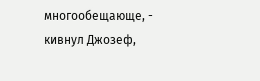многообещающе, - кивнул Джозеф,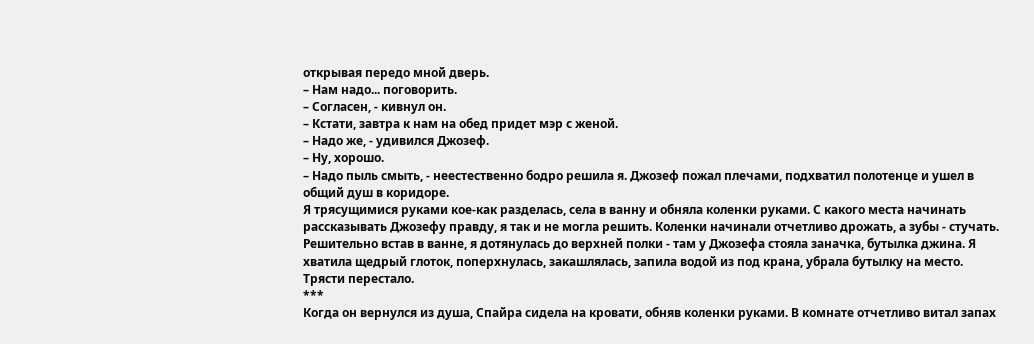открывая передо мной дверь.
– Нам надо... поговорить.
– Согласен, - кивнул он.
– Кстати, завтра к нам на обед придет мэр с женой.
– Надо же, - удивился Джозеф.
– Ну, хорошо.
– Надо пыль смыть, - неестественно бодро решила я. Джозеф пожал плечами, подхватил полотенце и ушел в общий душ в коридоре.
Я трясущимися руками кое-как разделась, села в ванну и обняла коленки руками. С какого места начинать рассказывать Джозефу правду, я так и не могла решить. Коленки начинали отчетливо дрожать, а зубы - стучать. Решительно встав в ванне, я дотянулась до верхней полки - там у Джозефа стояла заначка, бутылка джина. Я хватила щедрый глоток, поперхнулась, закашлялась, запила водой из под крана, убрала бутылку на место. Трясти перестало.
***
Когда он вернулся из душа, Спайра сидела на кровати, обняв коленки руками. В комнате отчетливо витал запах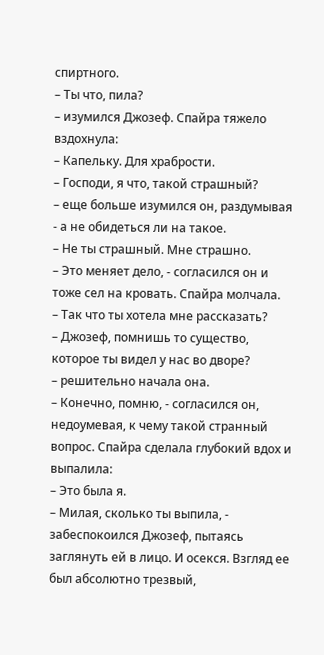спиртного.
– Ты что, пила?
– изумился Джозеф. Спайра тяжело вздохнула:
– Капельку. Для храбрости.
– Господи, я что, такой страшный?
– еще больше изумился он, раздумывая - а не обидеться ли на такое.
– Не ты страшный. Мне страшно.
– Это меняет дело, - согласился он и тоже сел на кровать. Спайра молчала.
– Так что ты хотела мне рассказать?
– Джозеф, помнишь то существо, которое ты видел у нас во дворе?
– решительно начала она.
– Конечно, помню, - согласился он, недоумевая, к чему такой странный вопрос. Спайра сделала глубокий вдох и выпалила:
– Это была я.
– Милая, сколько ты выпила, - забеспокоился Джозеф, пытаясь заглянуть ей в лицо. И осекся. Взгляд ее был абсолютно трезвый,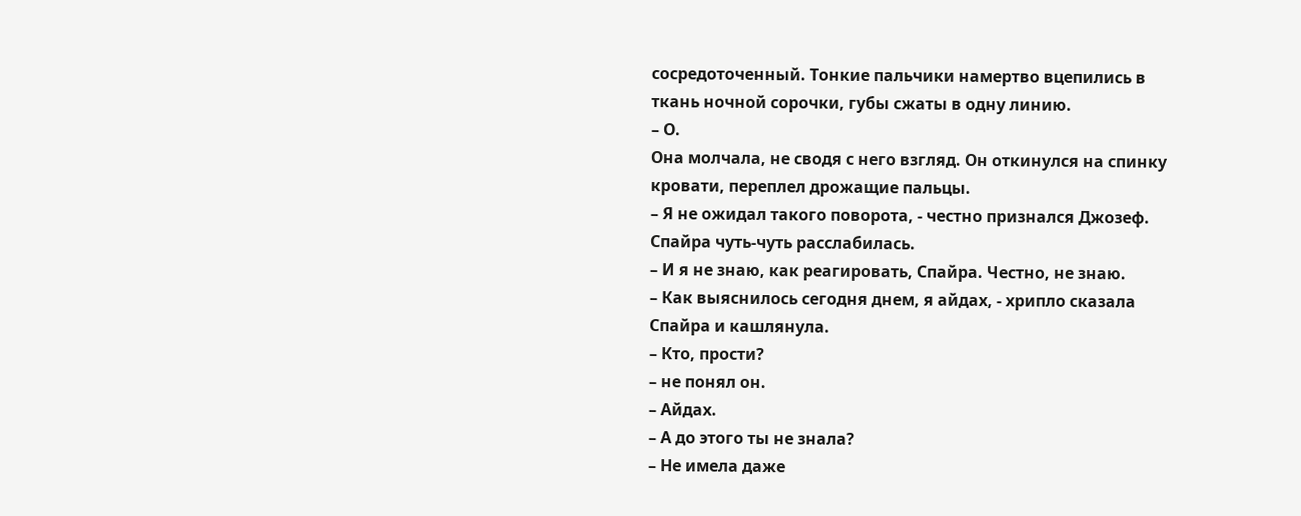сосредоточенный. Тонкие пальчики намертво вцепились в ткань ночной сорочки, губы сжаты в одну линию.
– О.
Она молчала, не сводя с него взгляд. Он откинулся на спинку кровати, переплел дрожащие пальцы.
– Я не ожидал такого поворота, - честно признался Джозеф. Спайра чуть-чуть расслабилась.
– И я не знаю, как реагировать, Спайра. Честно, не знаю.
– Как выяснилось сегодня днем, я айдах, - хрипло сказала Спайра и кашлянула.
– Кто, прости?
– не понял он.
– Айдах.
– А до этого ты не знала?
– Не имела даже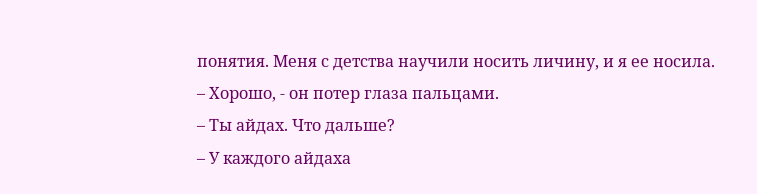понятия. Меня с детства научили носить личину, и я ее носила.
– Хорошо, - он потер глаза пальцами.
– Ты айдах. Что дальше?
– У каждого айдаха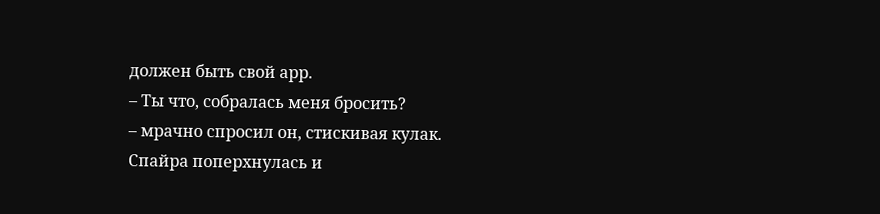должен быть свой арр.
– Ты что, собралась меня бросить?
– мрачно спросил он, стискивая кулак. Спайра поперхнулась и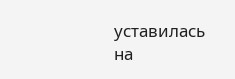уставилась на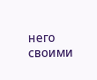него своими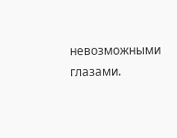невозможными глазами.